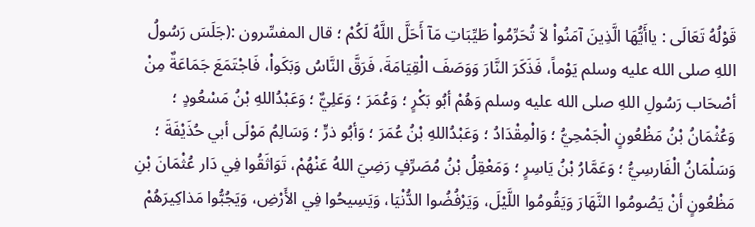قَوْلُهُ تَعَالَى : ياأَيُّهَا الَّذِينَ آمَنُواْ لاَ تُحَرِّمُواْ طَيِّبَاتِ مَآ أَحَلَّ اللَّهُ لَكُمْ ؛ قال المفسِّرون :(جَلَسَ رَسُولُ اللهِ صلى الله عليه وسلم يَوْماً، فَذَكَرَ النَّارَ وَوَصَفَ الْقِيَامَةَ، فَرَقَّ النَّاسُ وَبَكَواْ، فَاجْتَمَعَ جَمَاعَةٌ مِنْ أصْحَاب رَسُولِ اللهِ صلى الله عليه وسلم وَهُمْ أبُو بَكْرٍ ؛ وَعُمَرَ ؛ وَعَلِيٌّ ؛ وَعَبْدُاللهِ بْنُ مَسْعُودٍ ؛ وَعُثْمَانُ بْنُ مَظْعُونٍ الْجَمْحِيُّ ؛ وَالْمِقْدَادُ ؛ وَعَبْدُاللهِ بْنُ عُمَرَ ؛ وَأبُو ذرٍّ ؛ وَسَالِمُ مَوْلَى أبي حُذَيْفَةَ ؛ وَسَلْمَانُ الْفَارسِيُّ ؛ وَعَمَّارُ بْنُ يَاسِرٍ ؛ وَمَعْقِلُ بْنُ مُصَرِّفٍ رَضِيَ اللهُ عَنْهُمْ، تَوَاثَقُوا فِي دَار عُثْمَانَ بْنِ مَظْعُونٍ أنْ يَصُومُوا النَّهَارَ وَيَقُومُوا اللَّيْلَ، وَيَرْفُضُوا الدُّنْيَا، وَيَسِيحُوا فِي الأَرْضِ، وَيَجُبُّوا مَذاكِيرَهُمْ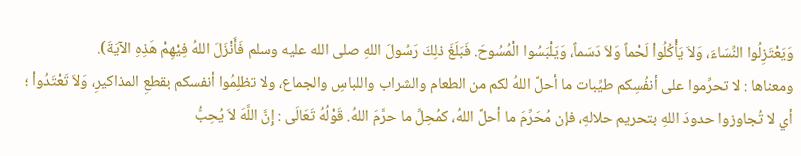وَيَعْتَزِلُوا النِّسَاءَ، وَلاَ يَأْكُلُواْ لَحْماً وَلاَ دَسَماً، وَيَلْبَسُوا الْمُسُوحَ. فَبَلَغَ ذلِكَ رَسُولَ اللهِ صلى الله عليه وسلم فَأَنْزَلَ اللهُ فِيْهِمْ هَذِهِ الآيَةَ).
ومعناها : لا تحرِّموا على أنفُسِكم طيِّبات ما أحلَّ اللهُ لكم من الطعام والشراب واللباسِ والجماع، ولا تظلِمُوا أنفسكم بقطعِ المذاكيرِ، وَلاَ تَعْتَدُواْ ؛ أي لا تُجاوزوا حدودَ اللهِ بتحريم حلالهِ، فإن مُحَرِّمَ ما أحلَّ اللهُ، كمُحِلِّ ما حرَّمَ اللهُ. قَوْلُهُ تَعَالَى : إِنَّ اللَّهَ لاَ يُحِبُّ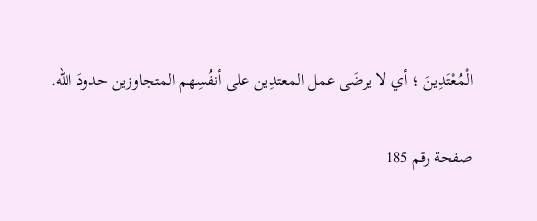الْمُعْتَدِينَ ؛ أي لا يرضَى عمل المعتدِين على أنفُسِهم المتجاوزين حدودَ الله.

صفحة رقم 185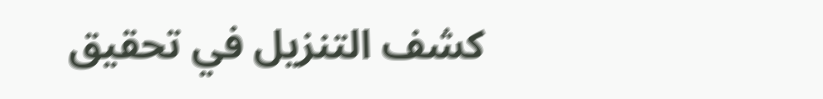كشف التنزيل في تحقيق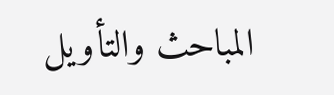المباحث والتأويل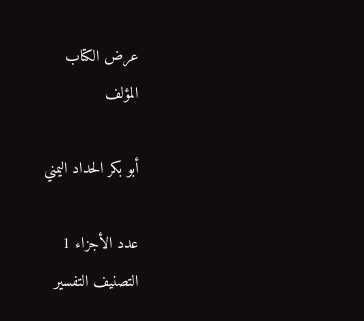عرض الكتاب
المؤلف

أبو بكر الحداد اليمني

عدد الأجزاء 1
التصنيف التفسير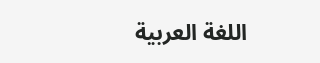اللغة العربية